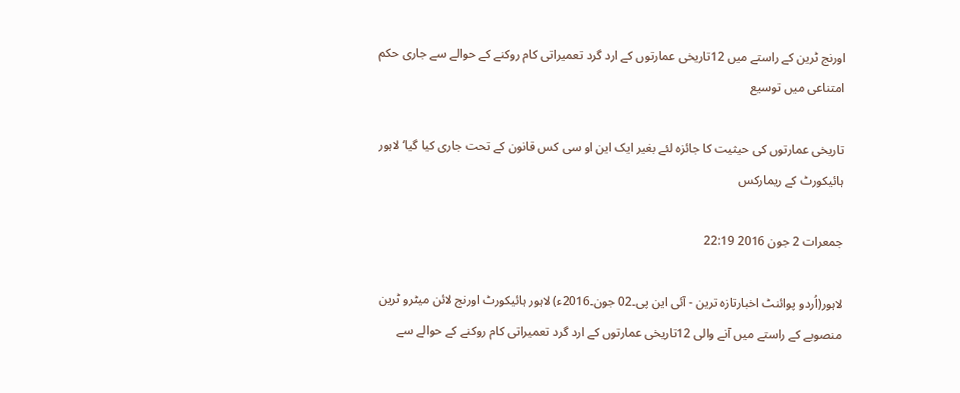اورنج ٹرین کے راستے میں 12تاریخی عمارتوں کے ارد گرد تعمیراتی کام روکنے کے حوالے سے جاری حکم امتناعی میں توسیع

تاریخی عمارتوں کی حیثیت کا جائزہ لئے بغیر ایک این او سی کس قانون کے تحت جاری کیا گیا‘ لاہور ہائیکورٹ کے ریمارکس

جمعرات 2 جون 2016 22:19

لاہور(اُردو پوائنٹ اخبارتازہ ترین - آئی این پی۔02 جون۔2016ء) لاہور ہائیکورٹ اورنج لائن میٹرو ٹرین منصوبے کے راستے میں آنے والی 12تاریخی عمارتوں کے ارد گرد تعمیراتی کام روکنے کے حوالے سے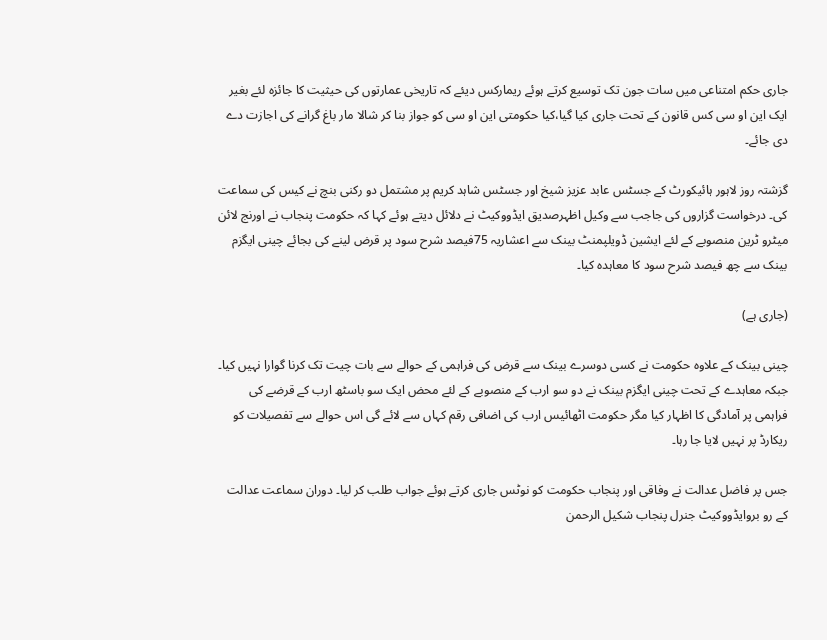جاری حکم امتناعی میں سات جون تک توسیع کرتے ہوئے ریمارکس دیئے کہ تاریخی عمارتوں کی حیثیت کا جائزہ لئے بغیر ایک این او سی کس قانون کے تحت جاری کیا گیا،کیا حکومتی این او سی کو جواز بنا کر شالا مار باغ گرانے کی اجازت دے دی جائے۔

گزشتہ روز لاہور ہائیکورٹ کے جسٹس عابد عزیز شیخ اور جسٹس شاہد کریم پر مشتمل دو رکنی بنچ نے کیس کی سماعت کی۔ درخواست گزاروں کی جاجب سے وکیل اظہرصدیق ایڈووکیٹ نے دلائل دیتے ہوئے کہا کہ حکومت پنجاب نے اورنج لائن میٹرو ٹرین منصوبے کے لئے ایشین ڈویلپمنٹ بینک سے اعشاریہ 75فیصد شرح سود پر قرض لینے کی بجائے چینی ایگزم بینک سے چھ فیصد شرح سود کا معاہدہ کیا۔

(جاری ہے)

چینی بینک کے علاوہ حکومت نے کسی دوسرے بینک سے قرض کی فراہمی کے حوالے سے بات چیت تک کرنا گوارا نہیں کیا۔ جبکہ معاہدے کے تحت چینی ایگزم بینک نے دو سو ارب کے منصوبے کے لئے محض ایک سو باسٹھ ارب کے قرضے کی فراہمی پر آمادگی کا اظہار کیا مگر حکومت اٹھائیس ارب کی اضافی رقم کہاں سے لائے گی اس حوالے سے تفصیلات کو ریکارڈ پر نہیں لایا جا رہا۔

جس پر فاضل عدالت نے وفاقی اور پنجاب حکومت کو نوٹس جاری کرتے ہوئے جواب طلب کر لیا۔ دوران سماعت عدالت کے رو بروایڈووکیٹ جنرل پنجاب شکیل الرحمن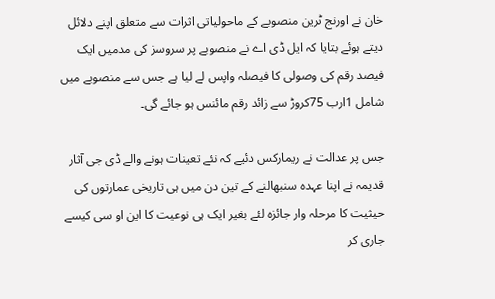خان نے اورنج ٹرین منصوبے کے ماحولیاتی اثرات سے متعلق اپنے دلائل دیتے ہوئے بتایا کہ ایل ڈی اے نے منصوبے پر سروسز کی مدمیں ایک فیصد رقم کی وصولی کا فیصلہ واپس لے لیا ہے جس سے منصوبے میں شامل 1ارب 75کروڑ سے زائد رقم مائنس ہو جائے گی۔

جس پر عدالت نے ریمارکس دئیے کہ نئے تعینات ہونے والے ڈی جی آثار قدیمہ نے اپنا عہدہ سنبھالنے کے تین دن میں ہی تاریخی عمارتوں کی حیثیت کا مرحلہ وار جائزہ لئے بغیر ایک ہی نوعیت کا این او سی کیسے جاری کر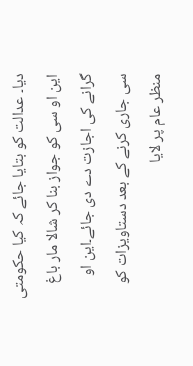دیا۔ عدالت کو بتایا جائے کہ کیا حکومتی این او سی کو جواز بنا کر شالا مار باغ گرانے کی اجازت دے دی جائے۔این او سی جاری کرنے کے بعد دستاویزات کو منظر عام پر لایا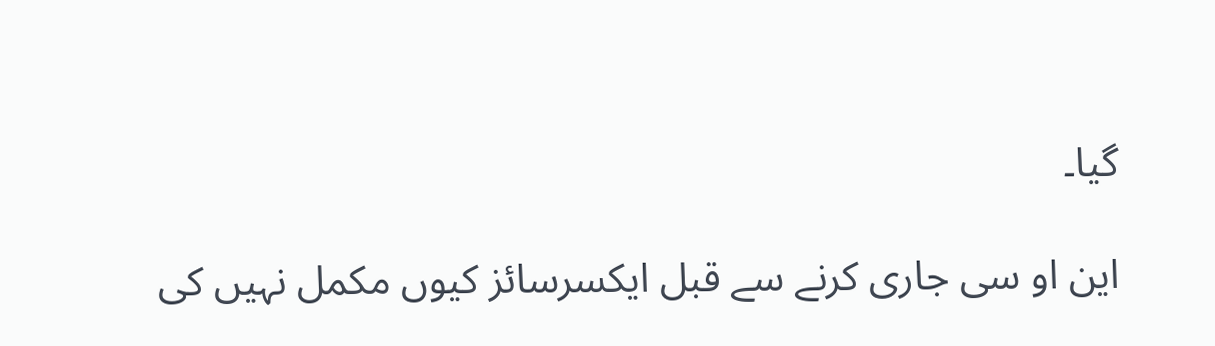گیا۔

این او سی جاری کرنے سے قبل ایکسرسائز کیوں مکمل نہیں کی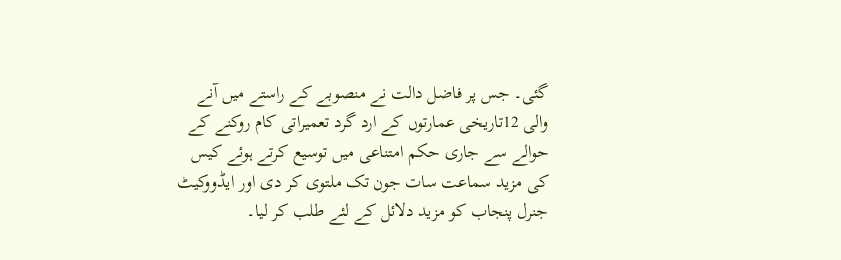گئی۔ جس پر فاضل دالت نے منصوبے کے راستے میں آنے والی 12تاریخی عمارتوں کے ارد گرد تعمیراتی کام روکنے کے حوالے سے جاری حکم امتناعی میں توسیع کرتے ہوئے کیس کی مزید سماعت سات جون تک ملتوی کر دی اور ایڈووکیٹ جنرل پنجاب کو مزید دلائل کے لئے طلب کر لیا۔